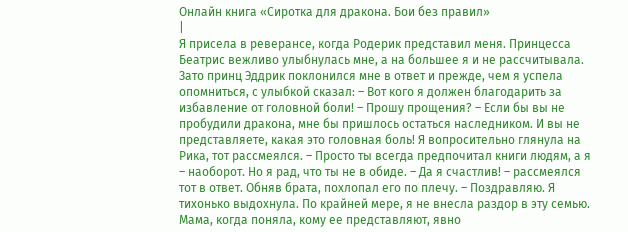Онлайн книга «Сиротка для дракона. Бои без правил»
|
Я присела в реверансе, когда Родерик представил меня. Принцесса Беатрис вежливо улыбнулась мне, а на большее я и не рассчитывала. Зато принц Эддрик поклонился мне в ответ и прежде, чем я успела опомниться, с улыбкой сказал: – Вот кого я должен благодарить за избавление от головной боли! – Прошу прощения? – Если бы вы не пробудили дракона, мне бы пришлось остаться наследником. И вы не представляете, какая это головная боль! Я вопросительно глянула на Рика, тот рассмеялся. – Просто ты всегда предпочитал книги людям, а я – наоборот. Но я рад, что ты не в обиде. – Да я счастлив! – рассмеялся тот в ответ. Обняв брата, похлопал его по плечу. – Поздравляю. Я тихонько выдохнула. По крайней мере, я не внесла раздор в эту семью. Мама, когда поняла, кому ее представляют, явно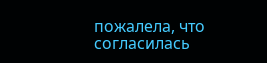пожалела, что согласилась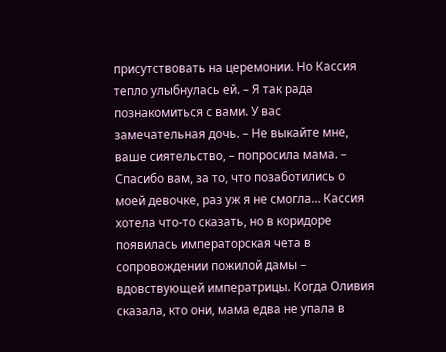присутствовать на церемонии. Но Кассия тепло улыбнулась ей. – Я так рада познакомиться с вами. У вас замечательная дочь. – Не выкайте мне, ваше сиятельство, – попросила мама. – Спасибо вам, за то, что позаботились о моей девочке, раз уж я не смогла… Кассия хотела что-то сказать, но в коридоре появилась императорская чета в сопровождении пожилой дамы – вдовствующей императрицы. Когда Оливия сказала, кто они, мама едва не упала в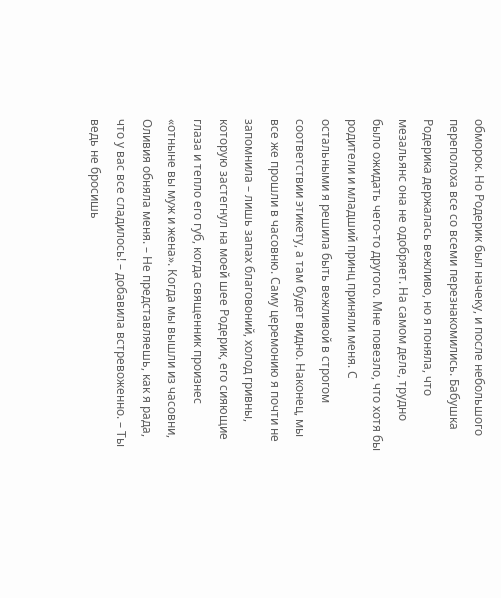обморок. Но Родерик был начеку, и после небольшого переполоха все со всеми перезнакомились. Бабушка Родерика держалась вежливо, но я поняла, что мезальянс она не одобряет. На самом деле, трудно было ожидать чего-то другого. Мне повезло, что хотя бы родители и младший принц приняли меня. С остальными я решила быть вежливой в строгом соответствии этикету, а там будет видно. Наконец, мы все же прошли в часовню. Саму церемонию я почти не запомнила – лишь запах благовоний, холод гривны, которую застегнул на моей шее Родерик, его сияющие глаза и тепло его губ, когда священник произнес «отныне вы муж и жена». Когда мы вышли из часовни, Оливия обняла меня. – Не представляешь, как я рада, что у вас все сладилось! – добавила встревоженно. – Ты ведь не бросишь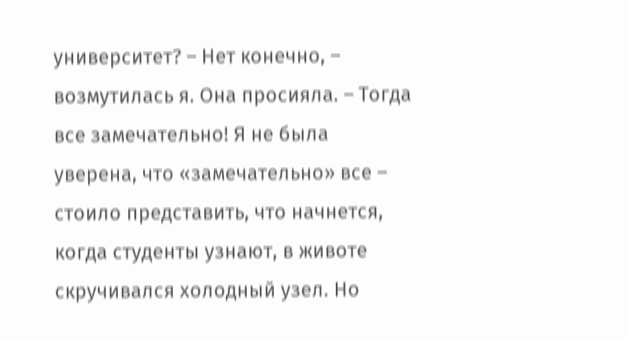университет? – Нет конечно, – возмутилась я. Она просияла. – Тогда все замечательно! Я не была уверена, что «замечательно» все – стоило представить, что начнется, когда студенты узнают, в животе скручивался холодный узел. Но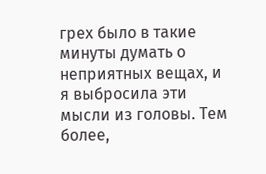грех было в такие минуты думать о неприятных вещах, и я выбросила эти мысли из головы. Тем более,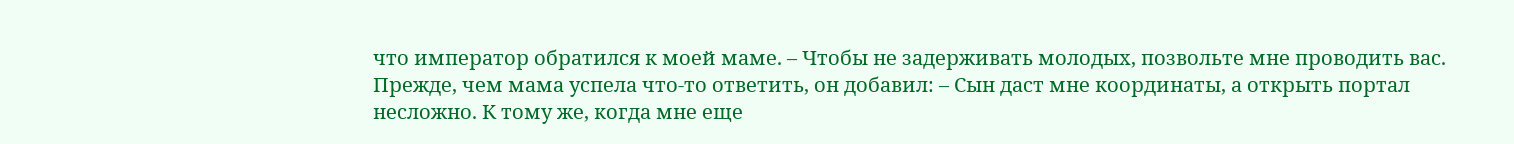что император обратился к моей маме. – Чтобы не задерживать молодых, позвольте мне проводить вас. Прежде, чем мама успела что-то ответить, он добавил: – Сын даст мне координаты, а открыть портал несложно. К тому же, когда мне еще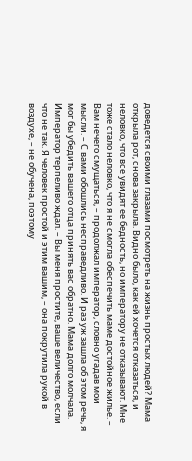доведется своими глазами посмотреть на жизнь простых людей? Мама открыла рот, снова закрыла. Видно было, как ей хочется отказаться, и неловко, что все увидят ее бедность, но императору не отказывают. Мне тоже стало неловко, что я не смогла обеспечить маме достойное жилье. – Вам нечего смущаться, – продолжал император, словно угадав мои мысли. – С вами обошлись несправедливо. И раз уж зашла об этом речь, я мог бы убедить вашего отца принять вас обратно. Мама долго молчала. Император терпеливо ждал. – Вы меня простите, ваше величество, если что не так. Я человек простой и этим вашим, – она покрутила рукой в воздухе, – не обучена, поэтому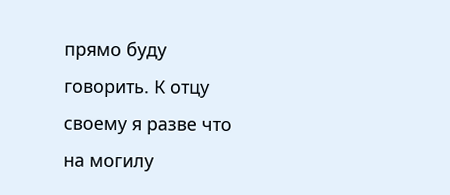прямо буду говорить. К отцу своему я разве что на могилу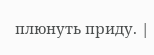плюнуть приду. |